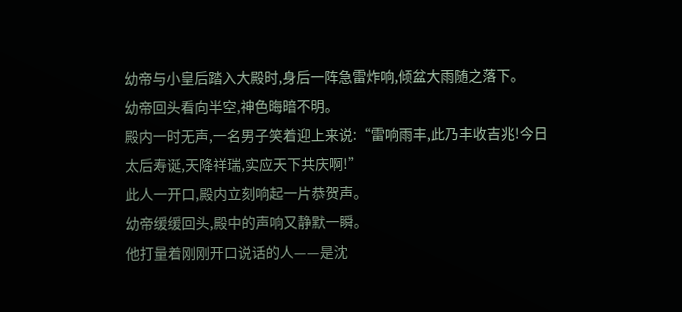幼帝与小皇后踏入大殿时,身后一阵急雷炸响,倾盆大雨随之落下。
幼帝回头看向半空,神色晦暗不明。
殿内一时无声,一名男子笑着迎上来说:“雷响雨丰,此乃丰收吉兆!今日太后寿诞,天降祥瑞,实应天下共庆啊!”
此人一开口,殿内立刻响起一片恭贺声。
幼帝缓缓回头,殿中的声响又静默一瞬。
他打量着刚刚开口说话的人——是沈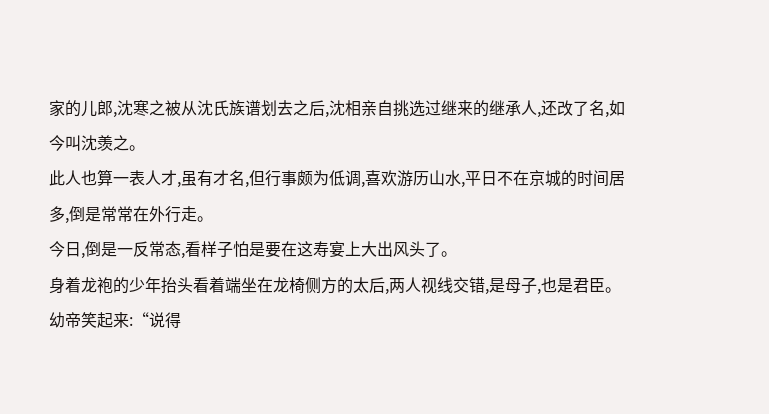家的儿郎,沈寒之被从沈氏族谱划去之后,沈相亲自挑选过继来的继承人,还改了名,如今叫沈羡之。
此人也算一表人才,虽有才名,但行事颇为低调,喜欢游历山水,平日不在京城的时间居多,倒是常常在外行走。
今日,倒是一反常态,看样子怕是要在这寿宴上大出风头了。
身着龙袍的少年抬头看着端坐在龙椅侧方的太后,两人视线交错,是母子,也是君臣。
幼帝笑起来:“说得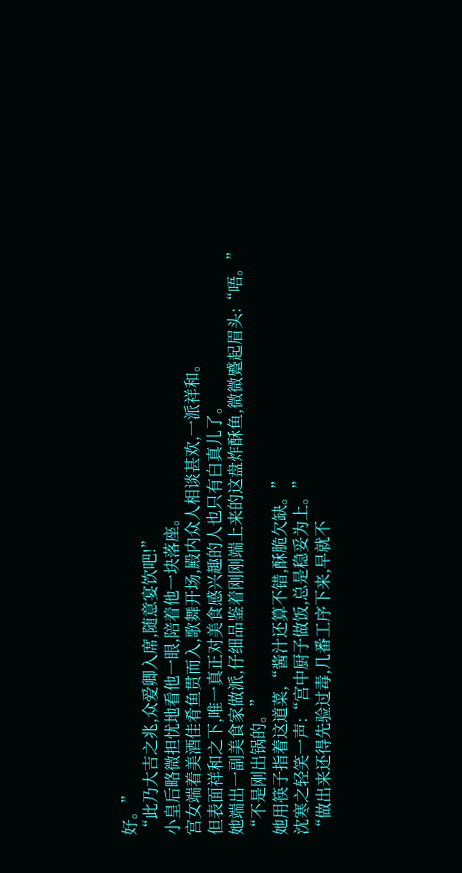好。”
“此乃大吉之兆,众爱卿入席,随意宴饮吧!”
小皇后略微担忧地看他一眼,陪着他一块落座。
宫女端着美酒佳肴鱼贯而入,歌舞开场,殿内众人相谈甚欢,一派祥和。
但表面祥和之下,唯一真正对美食感兴趣的人也只有白真儿了。
她端出一副美食家做派,仔细品鉴着刚刚端上来的这盘炸酥鱼,微微蹙起眉头:“唔。”
“不是刚出锅的。”
她用筷子指着这道菜,“酱汁还算不错,酥脆欠缺。”
沈寒之轻笑一声:“宫中厨子做饭,总是稳妥为上。”
“做出来还得先验过毒,几番工序下来,早就不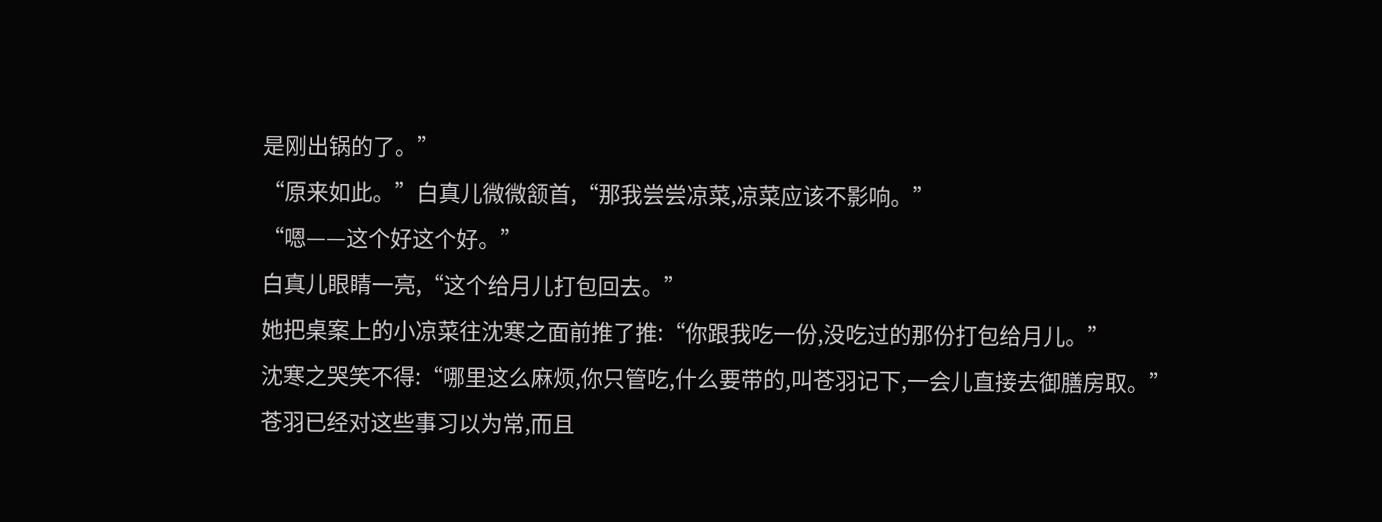是刚出锅的了。”
“原来如此。”白真儿微微颔首,“那我尝尝凉菜,凉菜应该不影响。”
“嗯——这个好这个好。”
白真儿眼睛一亮,“这个给月儿打包回去。”
她把桌案上的小凉菜往沈寒之面前推了推:“你跟我吃一份,没吃过的那份打包给月儿。”
沈寒之哭笑不得:“哪里这么麻烦,你只管吃,什么要带的,叫苍羽记下,一会儿直接去御膳房取。”
苍羽已经对这些事习以为常,而且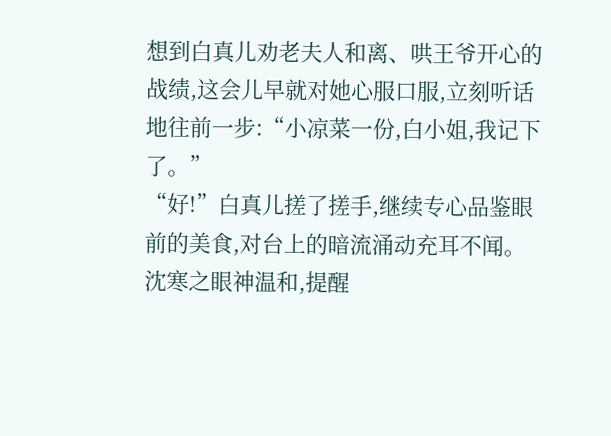想到白真儿劝老夫人和离、哄王爷开心的战绩,这会儿早就对她心服口服,立刻听话地往前一步:“小凉菜一份,白小姐,我记下了。”
“好!”白真儿搓了搓手,继续专心品鉴眼前的美食,对台上的暗流涌动充耳不闻。
沈寒之眼神温和,提醒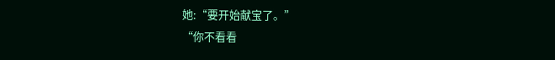她:“要开始献宝了。”
“你不看看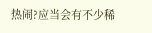热闹?应当会有不少稀